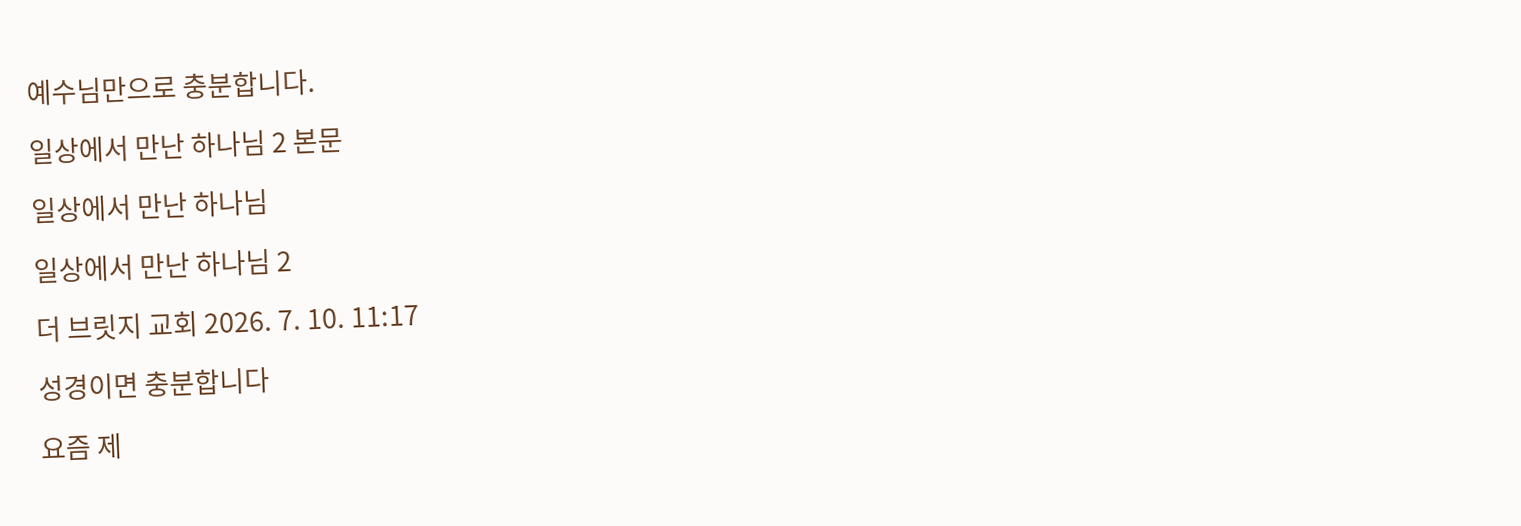예수님만으로 충분합니다.

일상에서 만난 하나님 2 본문

일상에서 만난 하나님

일상에서 만난 하나님 2

더 브릿지 교회 2026. 7. 10. 11:17

성경이면 충분합니다

요즘 제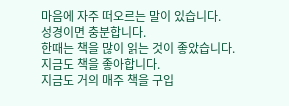마음에 자주 떠오르는 말이 있습니다.
성경이면 충분합니다.
한때는 책을 많이 읽는 것이 좋았습니다.
지금도 책을 좋아합니다.
지금도 거의 매주 책을 구입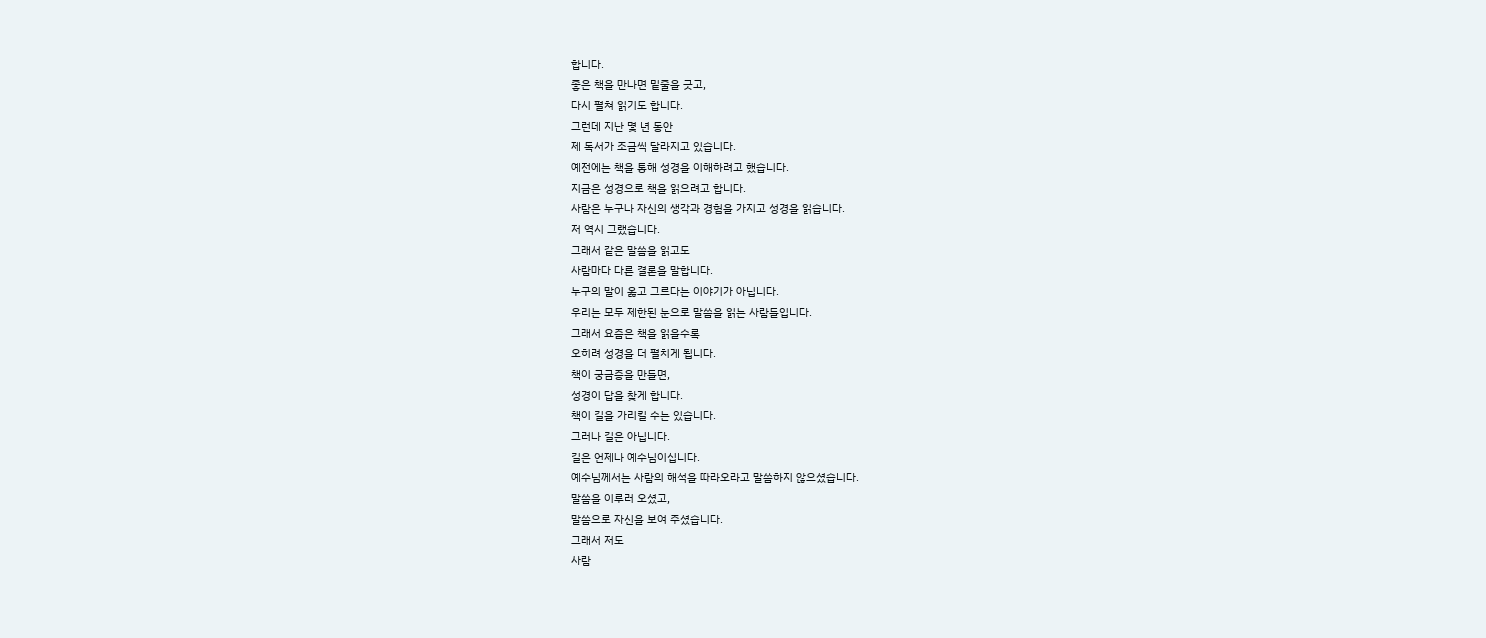합니다.
좋은 책을 만나면 밑줄을 긋고,
다시 펼쳐 읽기도 합니다.
그런데 지난 몇 년 동안
제 독서가 조금씩 달라지고 있습니다.
예전에는 책을 통해 성경을 이해하려고 했습니다.
지금은 성경으로 책을 읽으려고 합니다.
사람은 누구나 자신의 생각과 경험을 가지고 성경을 읽습니다.
저 역시 그랬습니다.
그래서 같은 말씀을 읽고도
사람마다 다른 결론을 말합니다.
누구의 말이 옳고 그르다는 이야기가 아닙니다.
우리는 모두 제한된 눈으로 말씀을 읽는 사람들입니다.
그래서 요즘은 책을 읽을수록
오히려 성경을 더 펼치게 됩니다.
책이 궁금증을 만들면,
성경이 답을 찾게 합니다.
책이 길을 가리킬 수는 있습니다.
그러나 길은 아닙니다.
길은 언제나 예수님이십니다.
예수님께서는 사람의 해석을 따라오라고 말씀하지 않으셨습니다.
말씀을 이루러 오셨고,
말씀으로 자신을 보여 주셨습니다.
그래서 저도
사람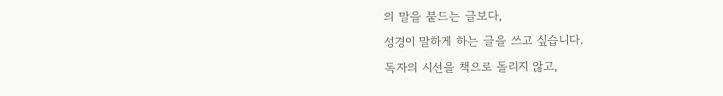의 말을 붙드는 글보다,
성경이 말하게 하는 글을 쓰고 싶습니다.
독자의 시선을 책으로 돌리지 않고,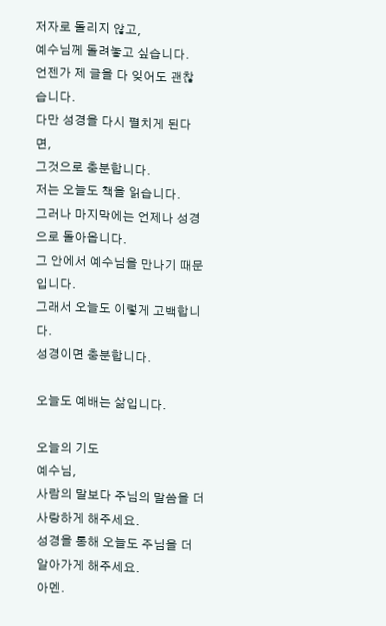저자로 돌리지 않고,
예수님께 돌려놓고 싶습니다.
언젠가 제 글을 다 잊어도 괜찮습니다.
다만 성경을 다시 펼치게 된다면,
그것으로 충분합니다.
저는 오늘도 책을 읽습니다.
그러나 마지막에는 언제나 성경으로 돌아옵니다.
그 안에서 예수님을 만나기 때문입니다.
그래서 오늘도 이렇게 고백합니다.
성경이면 충분합니다.

오늘도 예배는 삶입니다.

오늘의 기도
예수님,
사람의 말보다 주님의 말씀을 더 사랑하게 해주세요.
성경을 통해 오늘도 주님을 더 알아가게 해주세요.
아멘.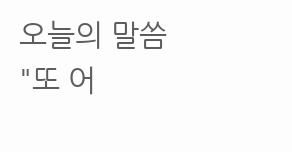오늘의 말씀
"또 어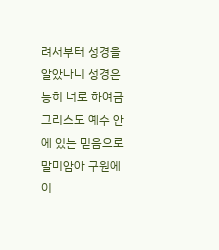려서부터 성경을 알았나니 성경은 능히 너로 하여금 그리스도 예수 안에 있는 믿음으로 말미암아 구원에 이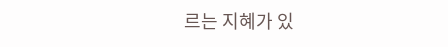르는 지혜가 있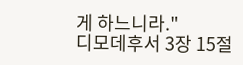게 하느니라."
디모데후서 3장 15절